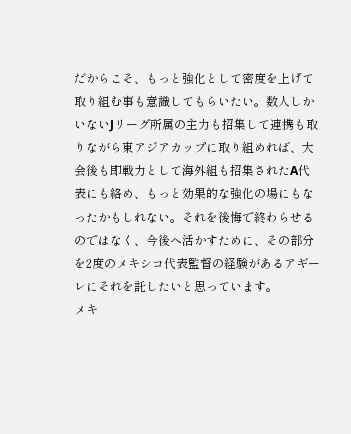だからこそ、もっと強化として密度を上げて取り組む事も意識してもらいたい。数人しかいないJリーグ所属の主力も招集して連携も取りながら東アジアカップに取り組めれば、大会後も即戦力として海外組も招集されたA代表にも絡め、もっと効果的な強化の場にもなったかもしれない。それを後悔で終わらせるのではなく、今後へ活かすために、その部分を2度のメキシコ代表監督の経験があるアギーレにそれを託したいと思っています。
メキ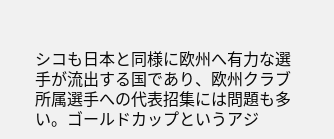シコも日本と同様に欧州へ有力な選手が流出する国であり、欧州クラブ所属選手への代表招集には問題も多い。ゴールドカップというアジ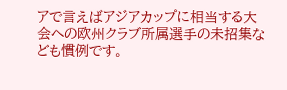アで言えばアジアカップに相当する大会への欧州クラブ所属選手の未招集なども慣例です。